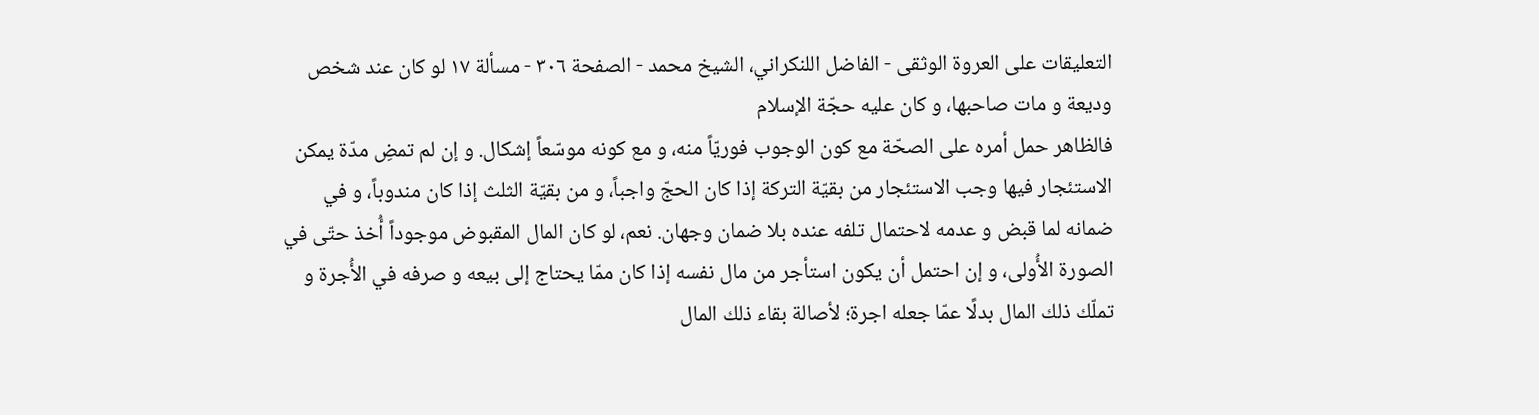التعليقات على العروة الوثقى - الفاضل اللنكراني، الشيخ محمد - الصفحة ٣٠٦ - مسألة ١٧ لو كان عند شخص وديعة و مات صاحبها، و كان عليه حجّة الإسلام
فالظاهر حمل أمره على الصحّة مع كون الوجوب فوريّاً منه، و مع كونه موسّعاً إشكال. و إن لم تمضِ مدّة يمكن الاستئجار فيها وجب الاستئجار من بقيّة التركة إذا كان الحجّ واجباً، و من بقيّة الثلث إذا كان مندوباً، و في ضمانه لما قبض و عدمه لاحتمال تلفه عنده بلا ضمان وجهان. نعم، لو كان المال المقبوض موجوداً أُخذ حتّى في الصورة الأُولى، و إن احتمل أن يكون استأجر من مال نفسه إذا كان ممّا يحتاج إلى بيعه و صرفه في الأُجرة و تملّك ذلك المال بدلًا عمّا جعله اجرة؛ لأصالة بقاء ذلك المال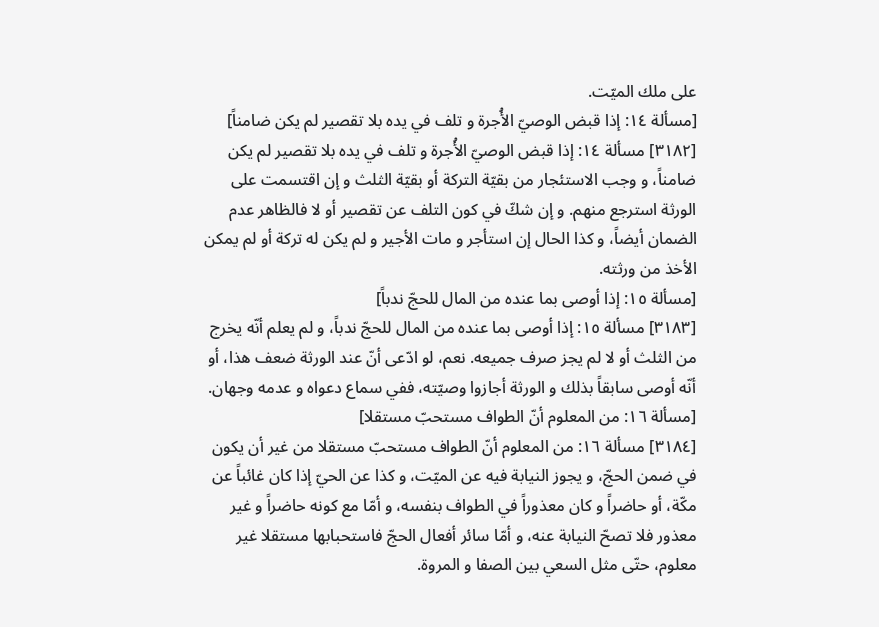على ملك الميّت.
[مسألة ١٤: إذا قبض الوصيّ الأُجرة و تلف في يده بلا تقصير لم يكن ضامناً]
[٣١٨٢] مسألة ١٤: إذا قبض الوصيّ الأُجرة و تلف في يده بلا تقصير لم يكن ضامناً، و وجب الاستئجار من بقيّة التركة أو بقيّة الثلث و إن اقتسمت على الورثة استرجع منهم. و إن شكّ في كون التلف عن تقصير أو لا فالظاهر عدم الضمان أيضاً، و كذا الحال إن استأجر و مات الأجير و لم يكن له تركة أو لم يمكن الأخذ من ورثته.
[مسألة ١٥: إذا أوصى بما عنده من المال للحجّ ندباً]
[٣١٨٣] مسألة ١٥: إذا أوصى بما عنده من المال للحجّ ندباً، و لم يعلم أنّه يخرج من الثلث أو لا لم يجز صرف جميعه. نعم، لو ادّعى أنّ عند الورثة ضعف هذا، أو أنّه أوصى سابقاً بذلك و الورثة أجازوا وصيّته، ففي سماع دعواه و عدمه وجهان.
[مسألة ١٦: من المعلوم أنّ الطواف مستحبّ مستقلا]
[٣١٨٤] مسألة ١٦: من المعلوم أنّ الطواف مستحبّ مستقلا من غير أن يكون في ضمن الحجّ، و يجوز النيابة فيه عن الميّت، و كذا عن الحيّ إذا كان غائباً عن مكّة، أو حاضراً و كان معذوراً في الطواف بنفسه، و أمّا مع كونه حاضراً و غير معذور فلا تصحّ النيابة عنه، و أمّا سائر أفعال الحجّ فاستحبابها مستقلا غير معلوم، حتّى مثل السعي بين الصفا و المروة.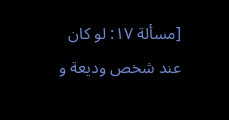[مسألة ١٧: لو كان عند شخص وديعة و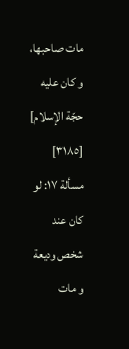مات صاحبها، و كان عليه حجّة الإسلام]
[٣١٨٥] مسألة ١٧: لو كان عند شخص وديعة و مات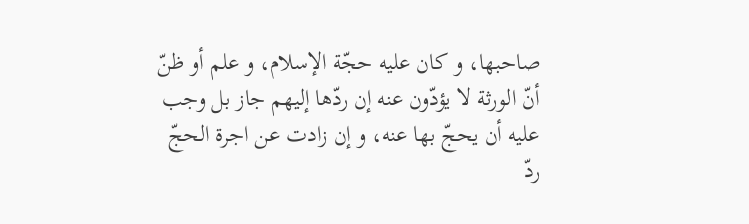صاحبها، و كان عليه حجّة الإسلام، و علم أو ظنّ أنّ الورثة لا يؤدّون عنه إن ردّها إليهم جاز بل وجب عليه أن يحجّ بها عنه، و إن زادت عن اجرة الحجّ ردّ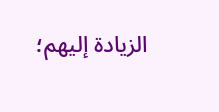الزيادة إليهم؛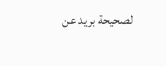لصحيحة بريد عن